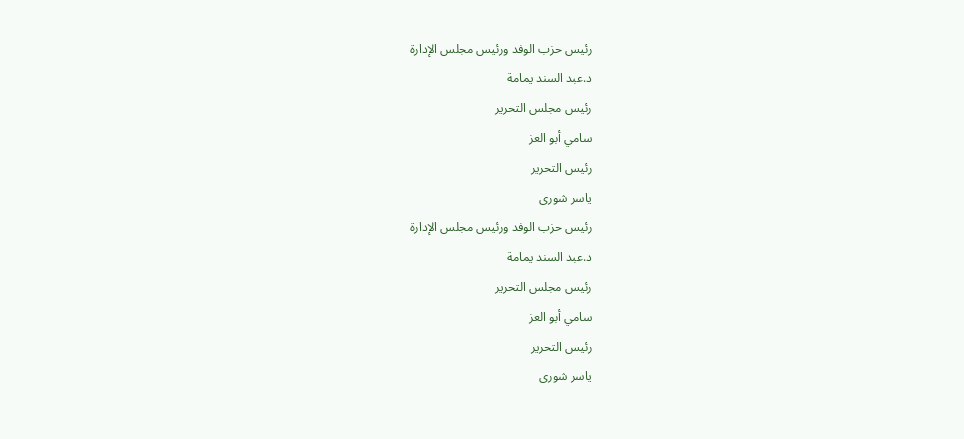رئيس حزب الوفد ورئيس مجلس الإدارة
د.عبد السند يمامة
رئيس مجلس التحرير
سامي أبو العز
رئيس التحرير
ياسر شورى
رئيس حزب الوفد ورئيس مجلس الإدارة
د.عبد السند يمامة
رئيس مجلس التحرير
سامي أبو العز
رئيس التحرير
ياسر شورى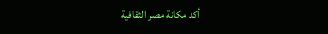أكد مكانة مصر الثقافية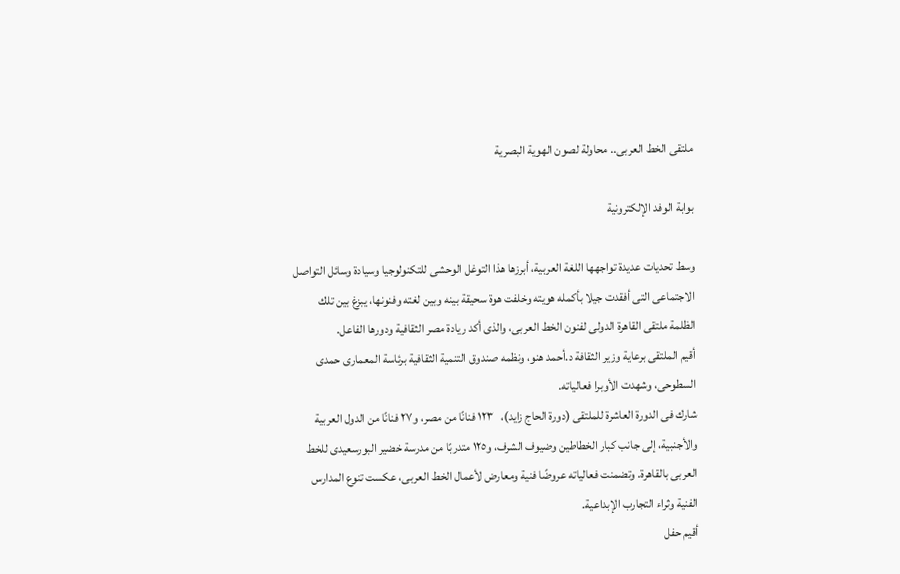ملتقى الخط العربى.. محاولة لصون الهوية البصرية

بوابة الوفد الإلكترونية

وسط تحديات عديدة تواجهها اللغة العربية، أبرزها هذا التوغل الوحشى للتكنولوجيا وسيادة وسائل التواصل الاجتماعى التى أفقدت جيلا بأكمله هويته وخلفت هوة سحيقة بينه وبين لغته وفنونها، يبزغ بين تلك الظلمة ملتقى القاهرة الدولى لفنون الخط العربى، والذى أكد ريادة مصر الثقافية ودورها الفاعل.
أقيم الملتقى برعاية وزير الثقافة د.أحمد هنو، ونظمه صندوق التنمية الثقافية برئاسة المعمارى حمدى السطوحى، وشهدت الأوبرا فعالياته.
شارك فى الدورة العاشرة للملتقى (دورة الحاج زايد)،   ١٢٣ فنانًا من مصر، و٢٧ فنانًا من الدول العربية والأجنبية، إلى جانب كبار الخطاطين وضيوف الشرف، و١٢٥ متدربًا من مدرسة خضير البورسعيدى للخط العربى بالقاهرة. وتضمنت فعالياته عروضًا فنية ومعارض لأعمال الخط العربى، عكست تنوع المدارس الفنية وثراء التجارب الإبداعية.
أقيم حفل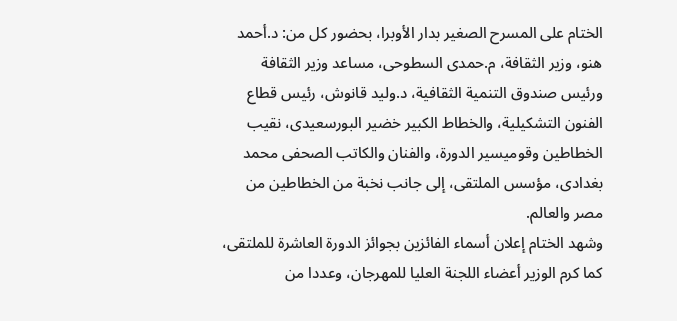الختام على المسرح الصغير بدار الأوبرا، بحضور كل من: د.أحمد هنو، وزير الثقافة، م.حمدى السطوحى، مساعد وزير الثقافة ورئيس صندوق التنمية الثقافية، د.وليد قانوش، رئيس قطاع الفنون التشكيلية، والخطاط الكبير خضير البورسعيدى، نقيب الخطاطين وقوميسير الدورة، والفنان والكاتب الصحفى محمد بغدادى، مؤسس الملتقى، إلى جانب نخبة من الخطاطين من مصر والعالم.
وشهد الختام إعلان أسماء الفائزين بجوائز الدورة العاشرة للملتقى، كما كرم الوزير أعضاء اللجنة العليا للمهرجان، وعددا من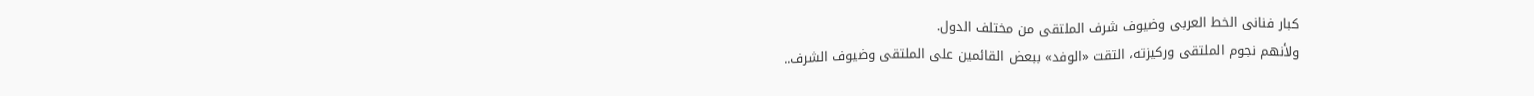كبار فنانى الخط العربى وضيوف شرف الملتقى من مختلف الدول.
ولأنهم نجوم الملتقى وركيزته، التقت «الوفد» ببعض القائمين على الملتقى وضيوف الشرف..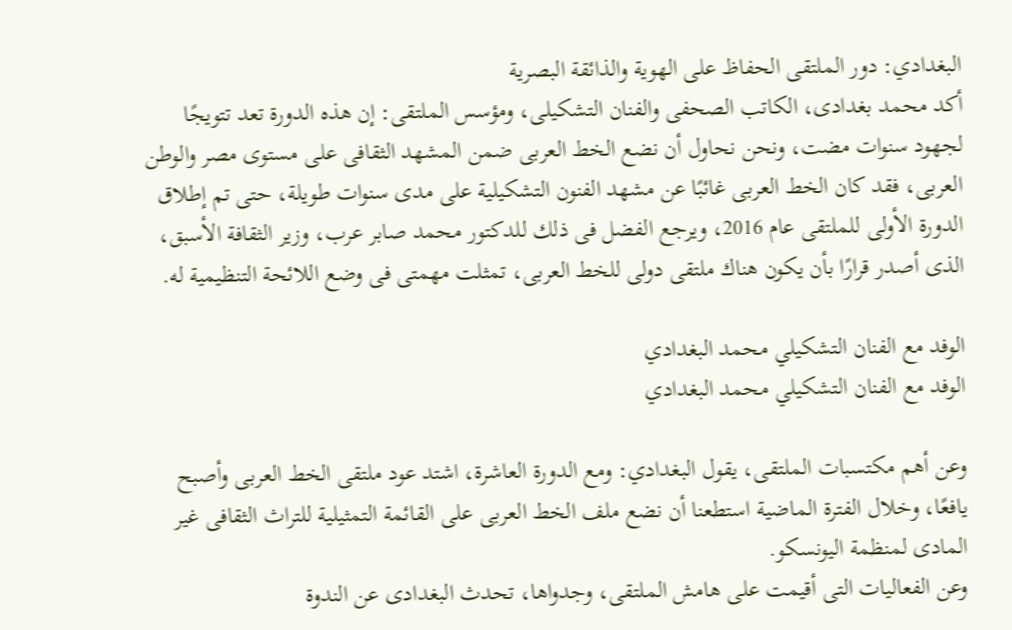البغدادي: دور الملتقى الحفاظ على الهوية والذائقة البصرية
أكد محمد بغدادى، الكاتب الصحفى والفنان التشكيلى، ومؤسس الملتقى: إن هذه الدورة تعد تتويجًا لجهود سنوات مضت، ونحن نحاول أن نضع الخط العربى ضمن المشهد الثقافى على مستوى مصر والوطن العربى، فقد كان الخط العربى غائبًا عن مشهد الفنون التشكيلية على مدى سنوات طويلة، حتى تم إطلاق الدورة الأولى للملتقى عام 2016، ويرجع الفضل فى ذلك للدكتور محمد صابر عرب، وزير الثقافة الأسبق، الذى أصدر قرارًا بأن يكون هناك ملتقى دولى للخط العربى، تمثلت مهمتى فى وضع اللائحة التنظيمية له.

الوفد مع الفنان التشكيلي محمد البغدادي
الوفد مع الفنان التشكيلي محمد البغدادي

وعن أهم مكتسبات الملتقى، يقول البغدادي: ومع الدورة العاشرة، اشتد عود ملتقى الخط العربى وأصبح يافعًا، وخلال الفترة الماضية استطعنا أن نضع ملف الخط العربى على القائمة التمثيلية للتراث الثقافى غير المادى لمنظمة اليونسكو.
وعن الفعاليات التى أقيمت على هامش الملتقى، وجدواها، تحدث البغدادى عن الندوة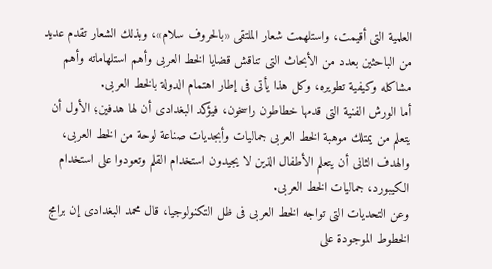العلمية التى أقيمت، واستلهمت شعار الملتقى «بالحروف سلام»، وبذلك الشعار تقدم عديد من الباحثين بعدد من الأبحاث التى تناقش قضايا الخط العربى وأهم استلهاماته وأهم مشاكله وكيفية تطويره، وكل هذا يأتى فى إطار اهتمام الدولة بالخط العربى.
أما الورش الفنية التى قدمها خطاطون راسخون، فيؤكد البغدادى أن لها هدفين؛ الأول أن يتعلم من يمتلك موهبة الخط العربى جماليات وأبجديات صناعة لوحة من الخط العربى، والهدف الثانى أن يتعلم الأطفال الذين لا يجيدون استخدام القلم وتعودوا على استخدام الكيبورد، جماليات الخط العربى.
وعن التحديات التى تواجه الخط العربى فى ظل التكنولوجيا، قال محمد البغدادى إن برامج الخطوط الموجودة على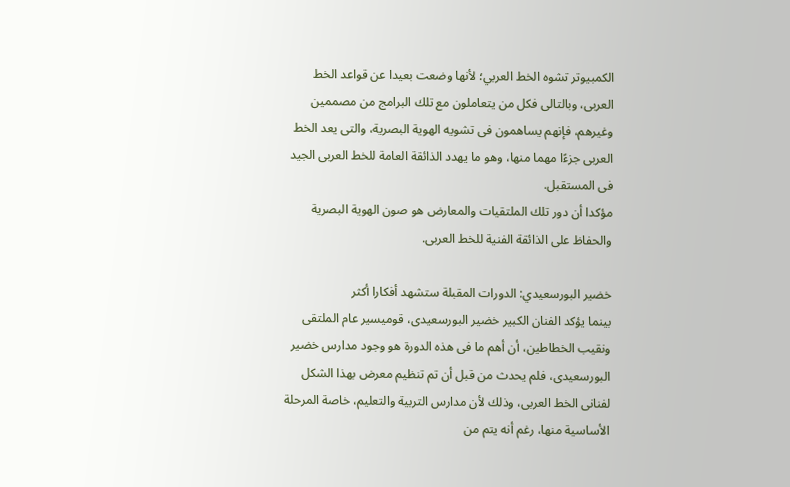الكمبيوتر تشوه الخط العربي؛ لأنها وضعت بعيدا عن قواعد الخط العربى، وبالتالى فكل من يتعاملون مع تلك البرامج من مصممين وغيرهم، فإنهم يساهمون فى تشويه الهوية البصرية، والتى يعد الخط العربى جزءًا مهما منها، وهو ما يهدد الذائقة العامة للخط العربى الجيد فى المستقبل.
مؤكدا أن دور تلك الملتقيات والمعارض هو صون الهوية البصرية والحفاظ على الذائقة الفنية للخط العربى.

خضير البورسعيدي: الدورات المقبلة ستشهد أفكارا أكثر
بينما يؤكد الفنان الكبير خضير البورسعيدى، قوميسير عام الملتقى ونقيب الخطاطين، أن أهم ما فى هذه الدورة هو وجود مدارس خضير البورسعيدى، فلم يحدث من قبل أن تم تنظيم معرض بهذا الشكل لفنانى الخط العربى، وذلك لأن مدارس التربية والتعليم، خاصة المرحلة الأساسية منها، رغم أنه يتم من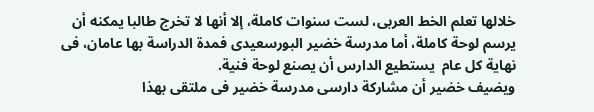خلالها تعلم الخط العربى، لست سنوات كاملة، إلا أنها لا تخرج طالبا يمكنه أن يرسم لوحة كاملة، أما مدرسة خضير البورسعيدى فمدة الدراسة بها عامان، فى نهاية كل عام  يستطيع الدارس أن يصنع لوحة فنية.
ويضيف خضير أن مشاركة دارسى مدرسة خضير فى ملتقى بهذا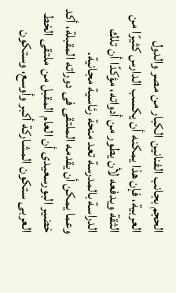الحجم بجانب الفنانين الكبار من مصر والدول العربية، فإن هذا يمكنه أن يكسب الدارس كثيرًا من الثقة ويدفعه لأن يطور من أدواته، مؤكدًا أن تلك الدراسة بالمدرسة تعد منحة رئاسية مجانية.
وعما يمكن أن يقدمه الملتقى فى دوراته المقبلة، أكد خضير البورسعيدى أن العام المقبل من ملتقى الخط العربى ستكون المشاركة أكبر وأوسع، وستكون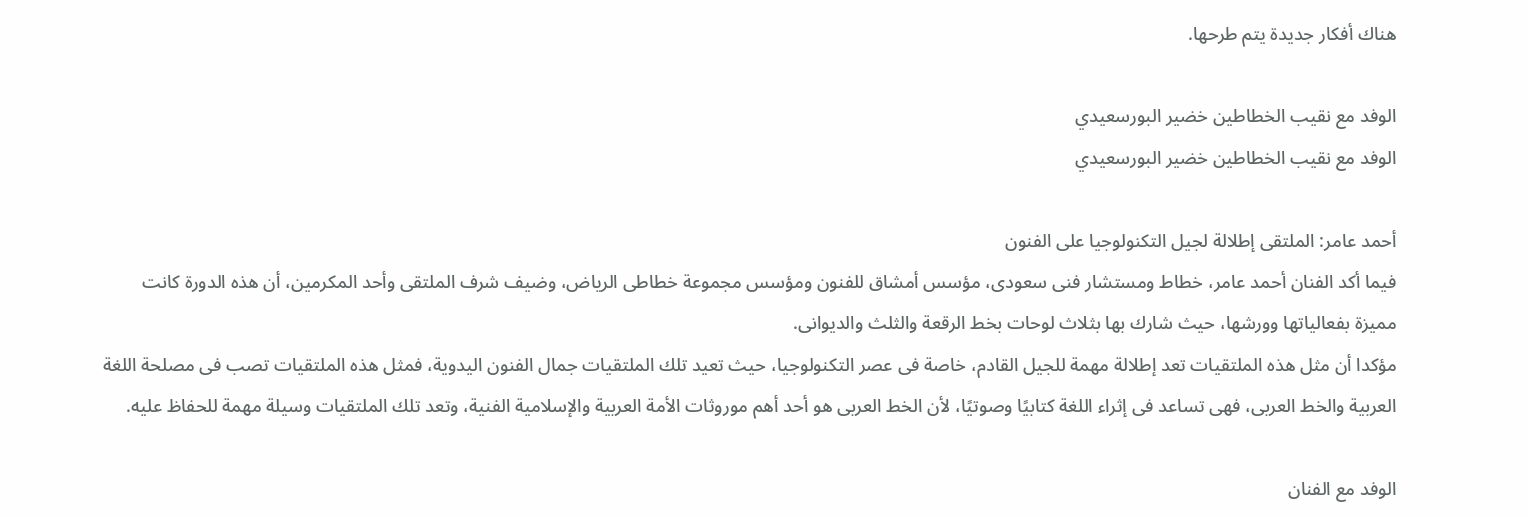هناك أفكار جديدة يتم طرحها.

الوفد مع نقيب الخطاطين خضير البورسعيدي
الوفد مع نقيب الخطاطين خضير البورسعيدي

أحمد عامر: الملتقى إطلالة لجيل التكنولوجيا على الفنون
فيما أكد الفنان أحمد عامر، خطاط ومستشار فنى سعودى، مؤسس أمشاق للفنون ومؤسس مجموعة خطاطى الرياض، وضيف شرف الملتقى وأحد المكرمين، أن هذه الدورة كانت مميزة بفعالياتها وورشها، حيث شارك بها بثلاث لوحات بخط الرقعة والثلث والديوانى.
مؤكدا أن مثل هذه الملتقيات تعد إطلالة مهمة للجيل القادم، خاصة فى عصر التكنولوجيا، حيث تعيد تلك الملتقيات جمال الفنون اليدوية، فمثل هذه الملتقيات تصب فى مصلحة اللغة العربية والخط العربى، فهى تساعد فى إثراء اللغة كتابيًا وصوتيًا، لأن الخط العربى هو أحد أهم موروثات الأمة العربية والإسلامية الفنية، وتعد تلك الملتقيات وسيلة مهمة للحفاظ عليه.

الوفد مع الفنان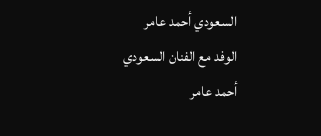السعودي أحمد عامر
الوفد مع الفنان السعودي أحمد عامر